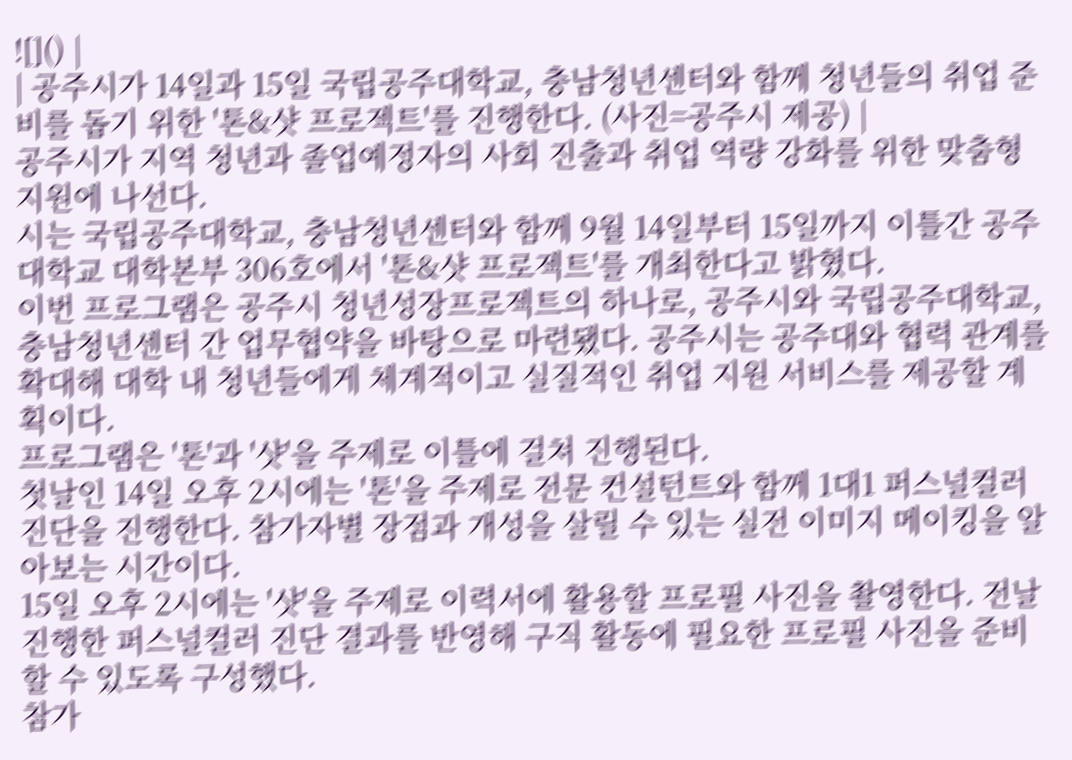![]() |
| 공주시가 14일과 15일 국립공주대학교, 충남청년센터와 함께 청년들의 취업 준비를 돕기 위한 '톤&샷 프로젝트'를 진행한다. (사진=공주시 제공) |
공주시가 지역 청년과 졸업예정자의 사회 진출과 취업 역량 강화를 위한 맞춤형 지원에 나선다.
시는 국립공주대학교, 충남청년센터와 함께 9월 14일부터 15일까지 이틀간 공주대학교 대학본부 306호에서 '톤&샷 프로젝트'를 개최한다고 밝혔다.
이번 프로그램은 공주시 청년성장프로젝트의 하나로, 공주시와 국립공주대학교, 충남청년센터 간 업무협약을 바탕으로 마련됐다. 공주시는 공주대와 협력 관계를 확대해 대학 내 청년들에게 체계적이고 실질적인 취업 지원 서비스를 제공할 계획이다.
프로그램은 '톤'과 '샷'을 주제로 이틀에 걸쳐 진행된다.
첫날인 14일 오후 2시에는 '톤'을 주제로 전문 컨설턴트와 함께 1대1 퍼스널컬러 진단을 진행한다. 참가자별 장점과 개성을 살릴 수 있는 실전 이미지 메이킹을 알아보는 시간이다.
15일 오후 2시에는 '샷'을 주제로 이력서에 활용할 프로필 사진을 촬영한다. 전날 진행한 퍼스널컬러 진단 결과를 반영해 구직 활동에 필요한 프로필 사진을 준비할 수 있도록 구성했다.
참가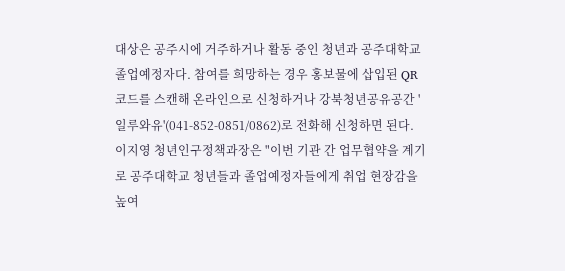대상은 공주시에 거주하거나 활동 중인 청년과 공주대학교 졸업예정자다. 참여를 희망하는 경우 홍보물에 삽입된 QR코드를 스캔해 온라인으로 신청하거나 강북청년공유공간 '일루와유'(041-852-0851/0862)로 전화해 신청하면 된다.
이지영 청년인구정책과장은 "이번 기관 간 업무협약을 계기로 공주대학교 청년들과 졸업예정자들에게 취업 현장감을 높여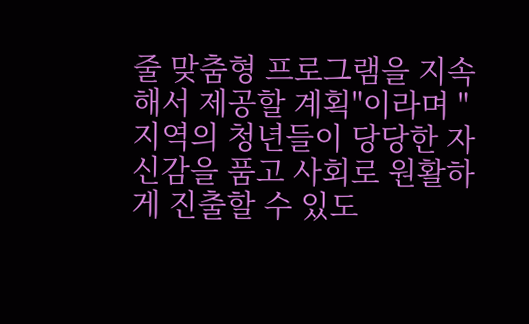줄 맞춤형 프로그램을 지속해서 제공할 계획"이라며 "지역의 청년들이 당당한 자신감을 품고 사회로 원활하게 진출할 수 있도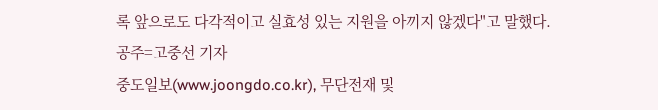록 앞으로도 다각적이고 실효성 있는 지원을 아끼지 않겠다"고 말했다.
공주=고중선 기자
중도일보(www.joongdo.co.kr), 무단전재 및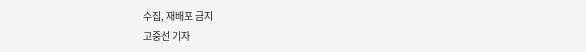수집, 재배포 금지
고중선 기자